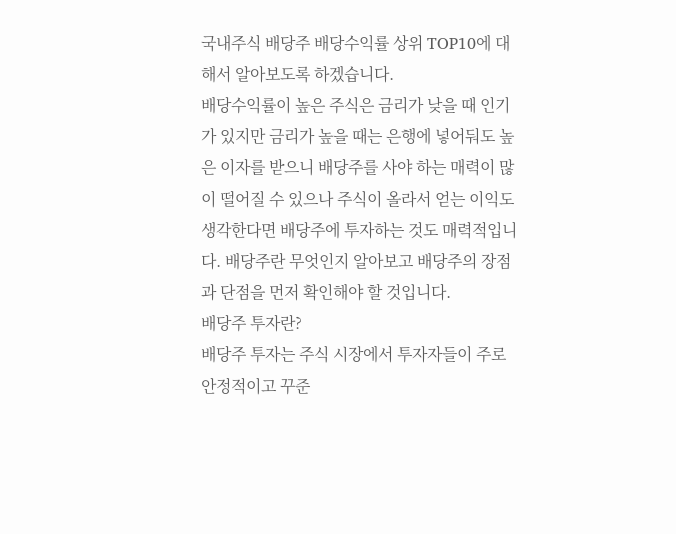국내주식 배당주 배당수익률 상위 TOP10에 대해서 알아보도록 하겠습니다.
배당수익률이 높은 주식은 금리가 낮을 때 인기가 있지만 금리가 높을 때는 은행에 넣어둬도 높은 이자를 받으니 배당주를 사야 하는 매력이 많이 떨어질 수 있으나 주식이 올라서 얻는 이익도 생각한다면 배당주에 투자하는 것도 매력적입니다. 배당주란 무엇인지 알아보고 배당주의 장점과 단점을 먼저 확인해야 할 것입니다.
배당주 투자란?
배당주 투자는 주식 시장에서 투자자들이 주로 안정적이고 꾸준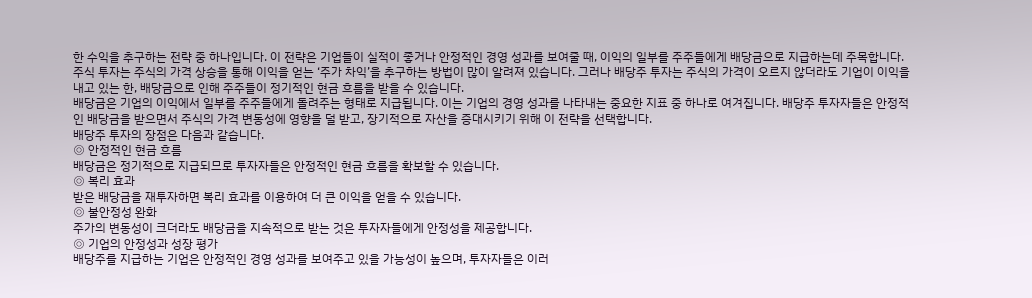한 수익을 추구하는 전략 중 하나입니다. 이 전략은 기업들이 실적이 좋거나 안정적인 경영 성과를 보여줄 때, 이익의 일부를 주주들에게 배당금으로 지급하는데 주목합니다.
주식 투자는 주식의 가격 상승을 통해 이익을 얻는 ‘주가 차익’을 추구하는 방법이 많이 알려져 있습니다. 그러나 배당주 투자는 주식의 가격이 오르지 않더라도 기업이 이익을 내고 있는 한, 배당금으로 인해 주주들이 정기적인 현금 흐름을 받을 수 있습니다.
배당금은 기업의 이익에서 일부를 주주들에게 돌려주는 형태로 지급됩니다. 이는 기업의 경영 성과를 나타내는 중요한 지표 중 하나로 여겨집니다. 배당주 투자자들은 안정적인 배당금을 받으면서 주식의 가격 변동성에 영향을 덜 받고, 장기적으로 자산을 증대시키기 위해 이 전략을 선택합니다.
배당주 투자의 장점은 다음과 같습니다.
◎ 안정적인 현금 흐름
배당금은 정기적으로 지급되므로 투자자들은 안정적인 현금 흐름을 확보할 수 있습니다.
◎ 복리 효과
받은 배당금을 재투자하면 복리 효과를 이용하여 더 큰 이익을 얻을 수 있습니다.
◎ 불안정성 완화
주가의 변동성이 크더라도 배당금을 지속적으로 받는 것은 투자자들에게 안정성을 제공합니다.
◎ 기업의 안정성과 성장 평가
배당주를 지급하는 기업은 안정적인 경영 성과를 보여주고 있을 가능성이 높으며, 투자자들은 이러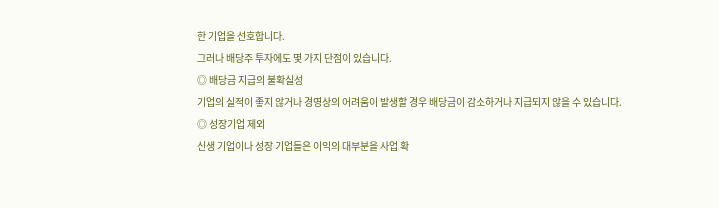한 기업을 선호합니다.
그러나 배당주 투자에도 몇 가지 단점이 있습니다.
◎ 배당금 지급의 불확실성
기업의 실적이 좋지 않거나 경영상의 어려움이 발생할 경우 배당금이 감소하거나 지급되지 않을 수 있습니다.
◎ 성장기업 제외
신생 기업이나 성장 기업들은 이익의 대부분을 사업 확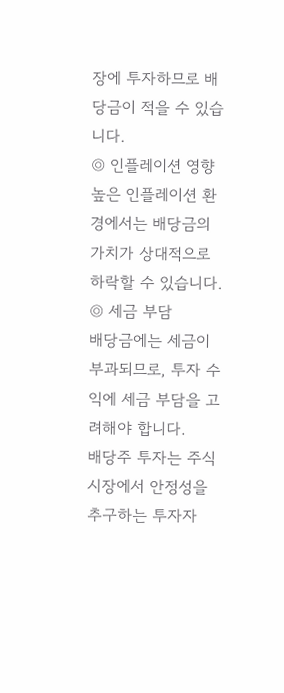장에 투자하므로 배당금이 적을 수 있습니다.
◎ 인플레이션 영향
높은 인플레이션 환경에서는 배당금의 가치가 상대적으로 하락할 수 있습니다.
◎ 세금 부담
배당금에는 세금이 부과되므로, 투자 수익에 세금 부담을 고려해야 합니다.
배당주 투자는 주식 시장에서 안정성을 추구하는 투자자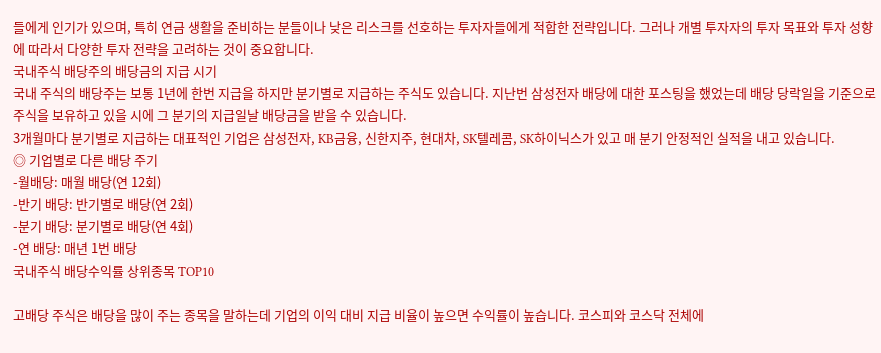들에게 인기가 있으며, 특히 연금 생활을 준비하는 분들이나 낮은 리스크를 선호하는 투자자들에게 적합한 전략입니다. 그러나 개별 투자자의 투자 목표와 투자 성향에 따라서 다양한 투자 전략을 고려하는 것이 중요합니다.
국내주식 배당주의 배당금의 지급 시기
국내 주식의 배당주는 보통 1년에 한번 지급을 하지만 분기별로 지급하는 주식도 있습니다. 지난번 삼성전자 배당에 대한 포스팅을 했었는데 배당 당락일을 기준으로 주식을 보유하고 있을 시에 그 분기의 지급일날 배당금을 받을 수 있습니다.
3개월마다 분기별로 지급하는 대표적인 기업은 삼성전자, KB금융, 신한지주, 현대차, SK텔레콤, SK하이닉스가 있고 매 분기 안정적인 실적을 내고 있습니다.
◎ 기업별로 다른 배당 주기
-월배당: 매월 배당(연 12회)
-반기 배당: 반기별로 배당(연 2회)
-분기 배당: 분기별로 배당(연 4회)
-연 배당: 매년 1번 배당
국내주식 배당수익률 상위종목 TOP10

고배당 주식은 배당을 많이 주는 종목을 말하는데 기업의 이익 대비 지급 비율이 높으면 수익률이 높습니다. 코스피와 코스닥 전체에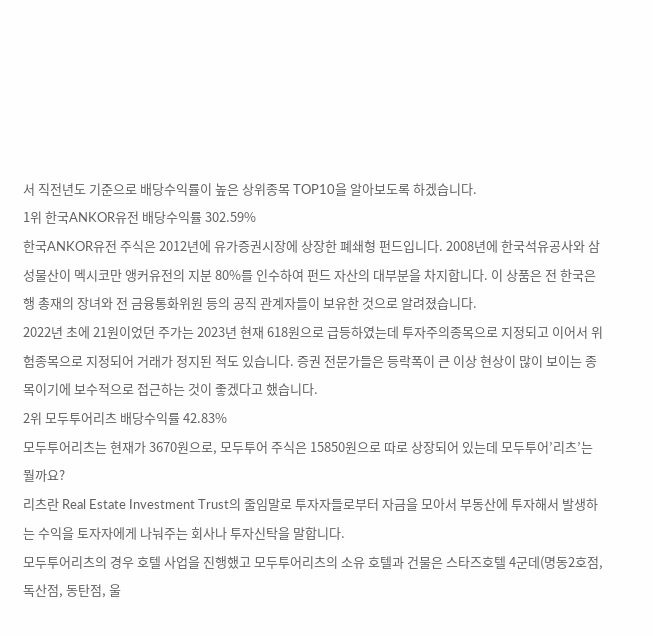서 직전년도 기준으로 배당수익률이 높은 상위종목 TOP10을 알아보도록 하겠습니다.
1위 한국ANKOR유전 배당수익률 302.59%
한국ANKOR유전 주식은 2012년에 유가증권시장에 상장한 폐쇄형 펀드입니다. 2008년에 한국석유공사와 삼성물산이 멕시코만 앵커유전의 지분 80%를 인수하여 펀드 자산의 대부분을 차지합니다. 이 상품은 전 한국은행 총재의 장녀와 전 금융통화위원 등의 공직 관계자들이 보유한 것으로 알려졌습니다.
2022년 초에 21원이었던 주가는 2023년 현재 618원으로 급등하였는데 투자주의종목으로 지정되고 이어서 위험종목으로 지정되어 거래가 정지된 적도 있습니다. 증권 전문가들은 등락폭이 큰 이상 현상이 많이 보이는 종목이기에 보수적으로 접근하는 것이 좋겠다고 했습니다.
2위 모두투어리츠 배당수익률 42.83%
모두투어리츠는 현재가 3670원으로, 모두투어 주식은 15850원으로 따로 상장되어 있는데 모두투어’리츠’는 뭘까요?
리츠란 Real Estate Investment Trust의 줄임말로 투자자들로부터 자금을 모아서 부동산에 투자해서 발생하는 수익을 토자자에게 나눠주는 회사나 투자신탁을 말합니다.
모두투어리츠의 경우 호텔 사업을 진행했고 모두투어리츠의 소유 호텔과 건물은 스타즈호텔 4군데(명동2호점, 독산점, 동탄점, 울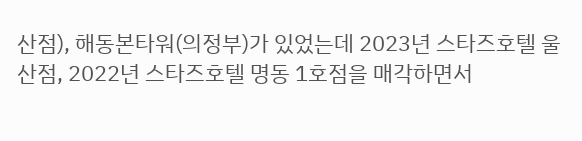산점), 해동본타워(의정부)가 있었는데 2023년 스타즈호텔 울산점, 2022년 스타즈호텔 명동 1호점을 매각하면서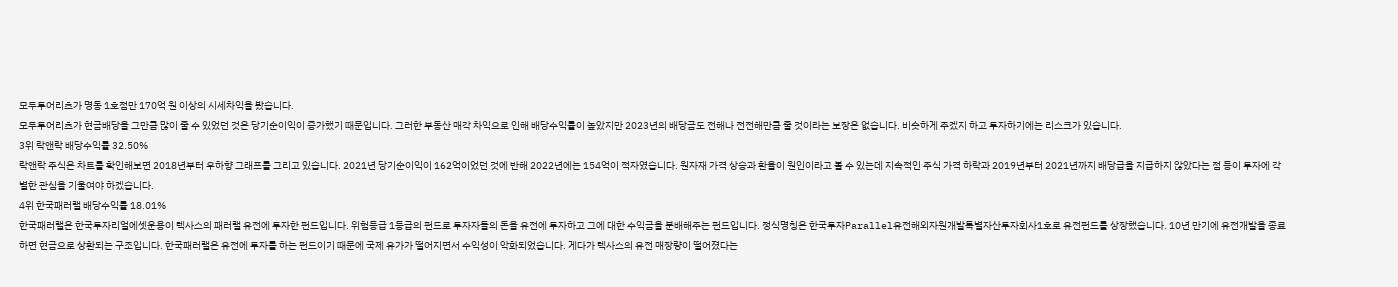모두투어리츠가 명동 1호점만 170억 원 이상의 시세차익을 봤습니다.
모두투어리츠가 현금배당을 그만큼 많이 줄 수 있었던 것은 당기순이익이 증가했기 때문입니다. 그러한 부동산 매각 차익으로 인해 배당수익률이 높았지만 2023년의 배당금도 전해나 전전해만큼 줄 것이라는 보장은 없습니다. 비슷하게 주겠지 하고 투자하기에는 리스크가 있습니다.
3위 락앤락 배당수익률 32.50%
락앤락 주식은 차트를 확인해보면 2018년부터 우하향 그래프를 그리고 있습니다. 2021년 당기순이익이 162억이었던 것에 반해 2022년에는 154억이 적자였습니다. 원자재 가격 상승과 환율이 원인이라고 볼 수 있는데 지속적인 주식 가격 하락과 2019년부터 2021년까지 배당급을 지급하지 않았다는 점 등이 투자에 각별한 관심을 기울여야 하겠습니다.
4위 한국패러랠 배당수익률 18.01%
한국패러랠은 한국투자리얼에셋운용이 텍사스의 패러랠 유전에 투자한 펀드입니다. 위험등급 1등급의 펀드로 투자자들의 돈을 유전에 투자하고 그에 대한 수익금을 분배해주는 펀드입니다. 정식명칭은 한국투자Parallel유전해외자원개발특별자산투자회사1호로 유전펀드를 상장했습니다. 10년 만기에 유전개발을 종료하면 현금으로 상환되는 구조입니다. 한국패러랠은 유전에 투자를 하는 펀드이기 때문에 국제 유가가 떨어지면서 수익성이 악화되었습니다. 게다가 텍사스의 유전 매장량이 떨어졌다는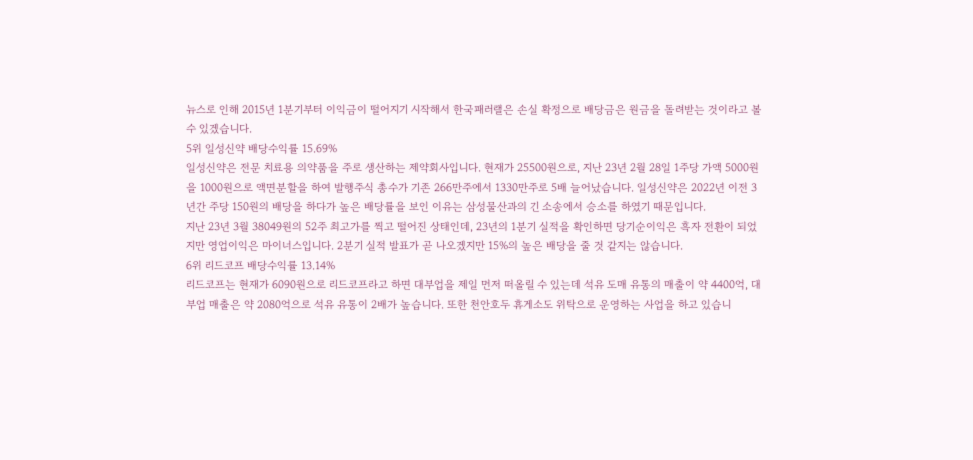뉴스로 인해 2015년 1분기부터 이익금이 떨어지기 시작해서 한국패러랠은 손실 확정으로 배당금은 원금을 돌려받는 것이라고 볼 수 있겠습니다.
5위 일성신약 배당수익률 15.69%
일성신약은 전문 치료용 의약품을 주로 생산하는 제약회사입니다. 현재가 25500원으로, 지난 23년 2월 28일 1주당 가액 5000원을 1000원으로 액면분할을 하여 발행주식 총수가 기존 266만주에서 1330만주로 5배 늘어났습니다. 일성신약은 2022년 이전 3년간 주당 150원의 배당을 하다가 높은 배당률을 보인 이유는 삼성물산과의 긴 소송에서 승소를 하였기 때문입니다.
지난 23년 3월 38049원의 52주 최고가를 찍고 떨어진 상태인데, 23년의 1분기 실적을 확인하면 당기순이익은 흑자 전환이 되었지만 영업이익은 마이너스입니다. 2분기 실적 발표가 곧 나오겠지만 15%의 높은 배당을 줄 것 같지는 않습니다.
6위 리드코프 배당수익률 13.14%
리드코프는 현재가 6090원으로 리드코프라고 하면 대부업을 제일 먼저 떠올릴 수 있는데 석유 도매 유통의 매출이 약 4400억, 대부업 매출은 약 2080억으로 석유 유통이 2배가 높습니다. 또한 천안호두 휴게소도 위탁으로 운영하는 사업을 하고 있습니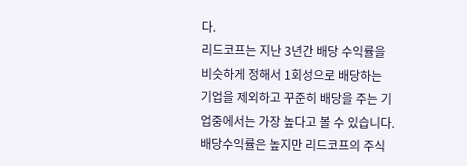다.
리드코프는 지난 3년간 배당 수익률을 비슷하게 정해서 1회성으로 배당하는 기업을 제외하고 꾸준히 배당을 주는 기업중에서는 가장 높다고 볼 수 있습니다. 배당수익률은 높지만 리드코프의 주식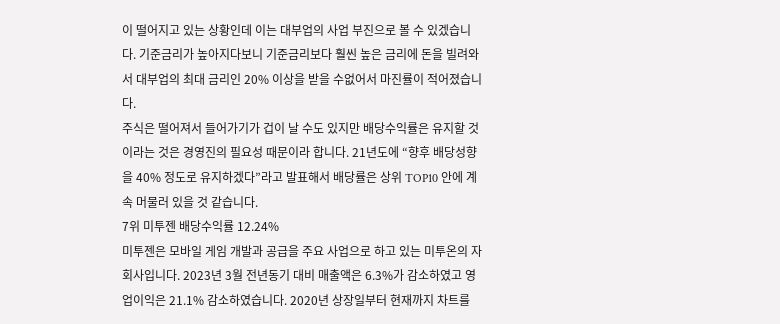이 떨어지고 있는 상황인데 이는 대부업의 사업 부진으로 볼 수 있겠습니다. 기준금리가 높아지다보니 기준금리보다 훨씬 높은 금리에 돈을 빌려와서 대부업의 최대 금리인 20% 이상을 받을 수없어서 마진률이 적어졌습니다.
주식은 떨어져서 들어가기가 겁이 날 수도 있지만 배당수익률은 유지할 것이라는 것은 경영진의 필요성 때문이라 합니다. 21년도에 “향후 배당성향을 40% 정도로 유지하겠다”라고 발표해서 배당률은 상위 TOP10 안에 계속 머물러 있을 것 같습니다.
7위 미투젠 배당수익률 12.24%
미투젠은 모바일 게임 개발과 공급을 주요 사업으로 하고 있는 미투온의 자회사입니다. 2023년 3월 전년동기 대비 매출액은 6.3%가 감소하였고 영업이익은 21.1% 감소하였습니다. 2020년 상장일부터 현재까지 차트를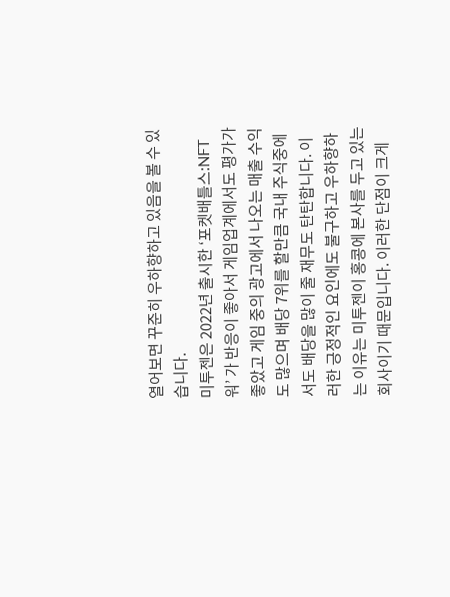열어보면 꾸준히 우하향하고 있음을 볼 수 있습니다.
미투젠은 2022년 출시한 ‘포켓배틀스:NFT워’ 가 반응이 좋아서 게임업계에서도 평가가 좋았고 게임 중의 광고에서 나오는 매출 수익도 많으며 배당 7위를 할만큼 국내 주식중에서도 배당을 많이 줄 재무도 탄탄합니다. 이러한 긍정적인 요인에도 불구하고 우하향하는 이유는 미투젠이 홍콩에 본사를 두고 있는 회사이기 때문입니다. 이러한 단점이 크게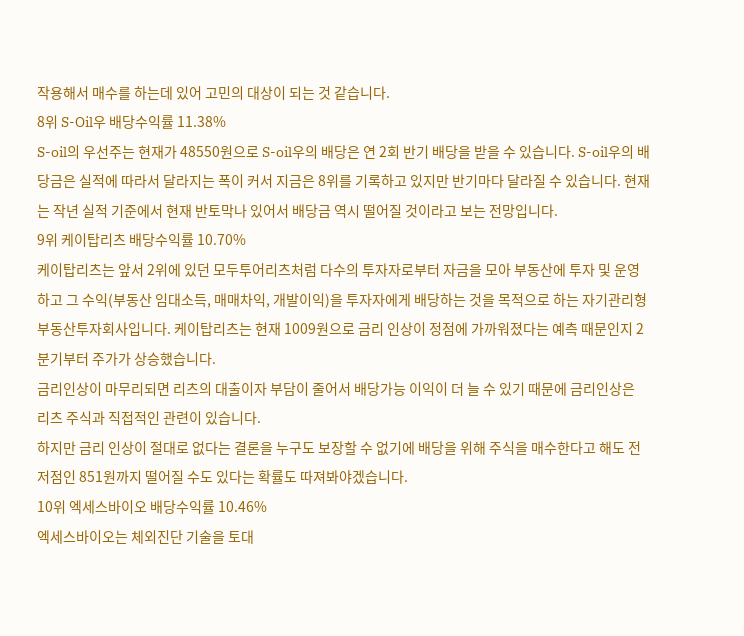작용해서 매수를 하는데 있어 고민의 대상이 되는 것 같습니다.
8위 S-Oil우 배당수익률 11.38%
S-oil의 우선주는 현재가 48550원으로 S-oil우의 배당은 연 2회 반기 배당을 받을 수 있습니다. S-oil우의 배당금은 실적에 따라서 달라지는 폭이 커서 지금은 8위를 기록하고 있지만 반기마다 달라질 수 있습니다. 현재는 작년 실적 기준에서 현재 반토막나 있어서 배당금 역시 떨어질 것이라고 보는 전망입니다.
9위 케이탑리츠 배당수익률 10.70%
케이탑리츠는 앞서 2위에 있던 모두투어리츠처럼 다수의 투자자로부터 자금을 모아 부동산에 투자 및 운영하고 그 수익(부동산 임대소득, 매매차익, 개발이익)을 투자자에게 배당하는 것을 목적으로 하는 자기관리형 부동산투자회사입니다. 케이탑리츠는 현재 1009원으로 금리 인상이 정점에 가까워졌다는 예측 때문인지 2분기부터 주가가 상승했습니다.
금리인상이 마무리되면 리츠의 대출이자 부담이 줄어서 배당가능 이익이 더 늘 수 있기 때문에 금리인상은 리츠 주식과 직접적인 관련이 있습니다.
하지만 금리 인상이 절대로 없다는 결론을 누구도 보장할 수 없기에 배당을 위해 주식을 매수한다고 해도 전 저점인 851원까지 떨어질 수도 있다는 확률도 따져봐야겠습니다.
10위 엑세스바이오 배당수익률 10.46%
엑세스바이오는 체외진단 기술을 토대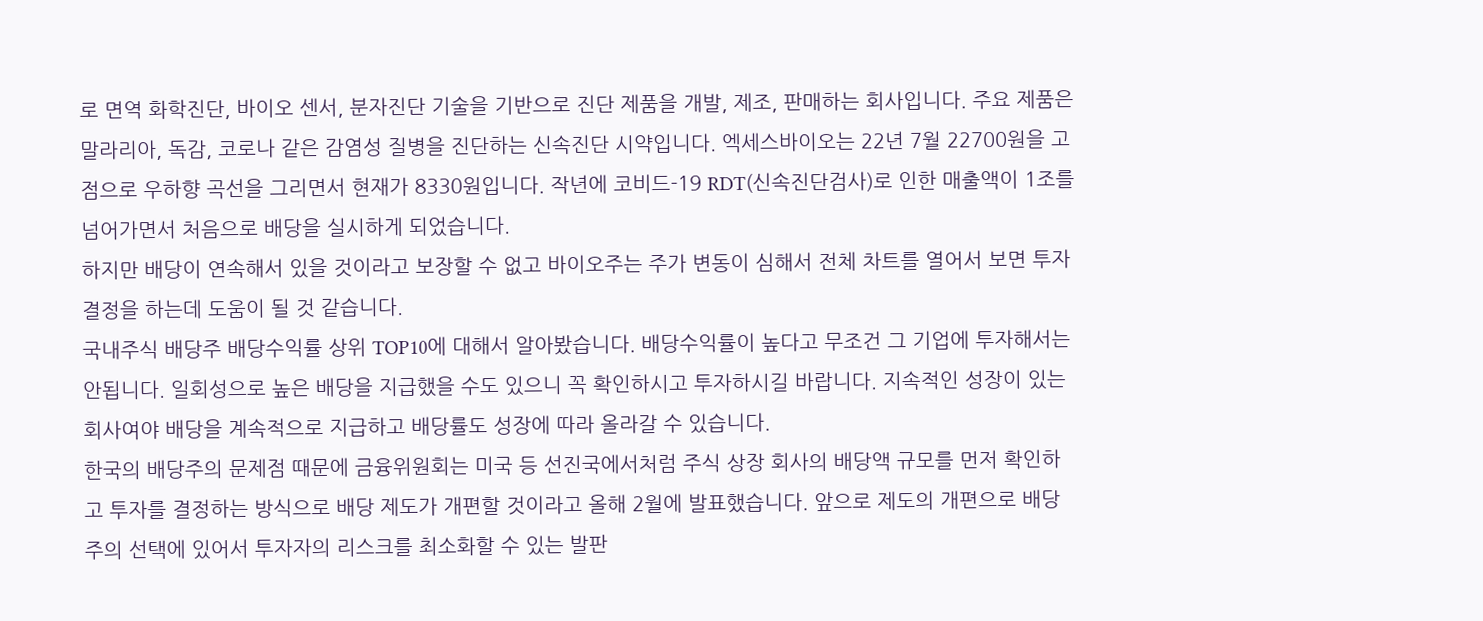로 면역 화학진단, 바이오 센서, 분자진단 기술을 기반으로 진단 제품을 개발, 제조, 판매하는 회사입니다. 주요 제품은 말라리아, 독감, 코로나 같은 감염성 질병을 진단하는 신속진단 시약입니다. 엑세스바이오는 22년 7월 22700원을 고점으로 우하향 곡선을 그리면서 현재가 8330원입니다. 작년에 코비드-19 RDT(신속진단검사)로 인한 매출액이 1조를 넘어가면서 처음으로 배당을 실시하게 되었습니다.
하지만 배당이 연속해서 있을 것이라고 보장할 수 없고 바이오주는 주가 변동이 심해서 전체 차트를 열어서 보면 투자 결정을 하는데 도움이 될 것 같습니다.
국내주식 배당주 배당수익률 상위 TOP10에 대해서 알아봤습니다. 배당수익률이 높다고 무조건 그 기업에 투자해서는 안됩니다. 일회성으로 높은 배당을 지급했을 수도 있으니 꼭 확인하시고 투자하시길 바랍니다. 지속적인 성장이 있는 회사여야 배당을 계속적으로 지급하고 배당률도 성장에 따라 올라갈 수 있습니다.
한국의 배당주의 문제점 때문에 금융위원회는 미국 등 선진국에서처럼 주식 상장 회사의 배당액 규모를 먼저 확인하고 투자를 결정하는 방식으로 배당 제도가 개편할 것이라고 올해 2월에 발표했습니다. 앞으로 제도의 개편으로 배당주의 선택에 있어서 투자자의 리스크를 최소화할 수 있는 발판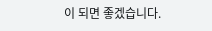이 되면 좋겠습니다.